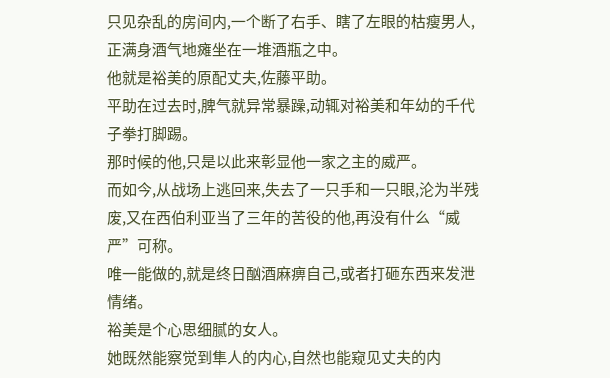只见杂乱的房间内,一个断了右手、瞎了左眼的枯瘦男人,正满身酒气地瘫坐在一堆酒瓶之中。
他就是裕美的原配丈夫,佐藤平助。
平助在过去时,脾气就异常暴躁,动辄对裕美和年幼的千代子拳打脚踢。
那时候的他,只是以此来彰显他一家之主的威严。
而如今,从战场上逃回来,失去了一只手和一只眼,沦为半残废,又在西伯利亚当了三年的苦役的他,再没有什么“威严”可称。
唯一能做的,就是终日酗酒麻痹自己,或者打砸东西来发泄情绪。
裕美是个心思细腻的女人。
她既然能察觉到隼人的内心,自然也能窥见丈夫的内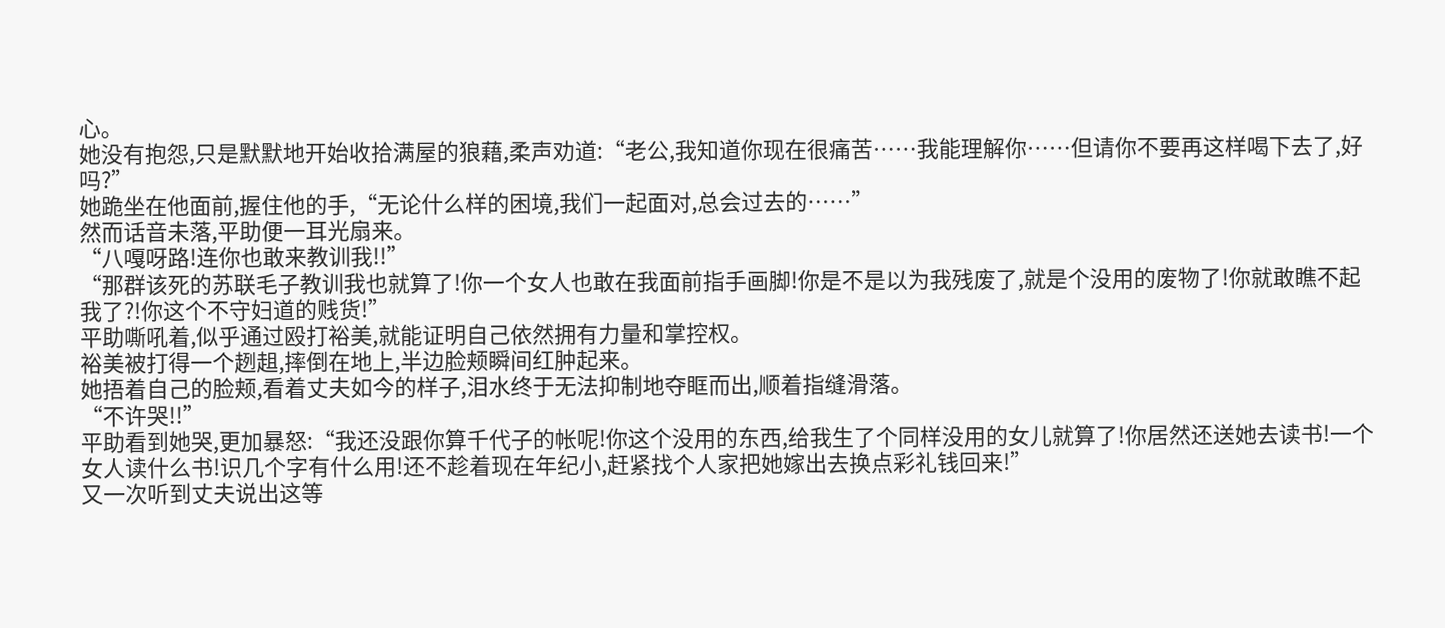心。
她没有抱怨,只是默默地开始收拾满屋的狼藉,柔声劝道:“老公,我知道你现在很痛苦……我能理解你……但请你不要再这样喝下去了,好吗?”
她跪坐在他面前,握住他的手,“无论什么样的困境,我们一起面对,总会过去的……”
然而话音未落,平助便一耳光扇来。
“八嘎呀路!连你也敢来教训我!!”
“那群该死的苏联毛子教训我也就算了!你一个女人也敢在我面前指手画脚!你是不是以为我残废了,就是个没用的废物了!你就敢瞧不起我了?!你这个不守妇道的贱货!”
平助嘶吼着,似乎通过殴打裕美,就能证明自己依然拥有力量和掌控权。
裕美被打得一个趔趄,摔倒在地上,半边脸颊瞬间红肿起来。
她捂着自己的脸颊,看着丈夫如今的样子,泪水终于无法抑制地夺眶而出,顺着指缝滑落。
“不许哭!!”
平助看到她哭,更加暴怒:“我还没跟你算千代子的帐呢!你这个没用的东西,给我生了个同样没用的女儿就算了!你居然还送她去读书!一个女人读什么书!识几个字有什么用!还不趁着现在年纪小,赶紧找个人家把她嫁出去换点彩礼钱回来!”
又一次听到丈夫说出这等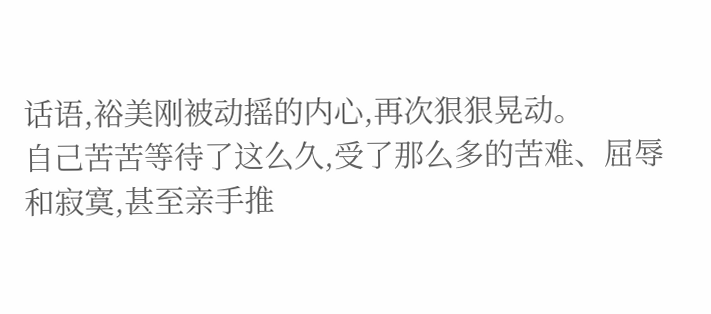话语,裕美刚被动摇的内心,再次狠狠晃动。
自己苦苦等待了这么久,受了那么多的苦难、屈辱和寂寞,甚至亲手推